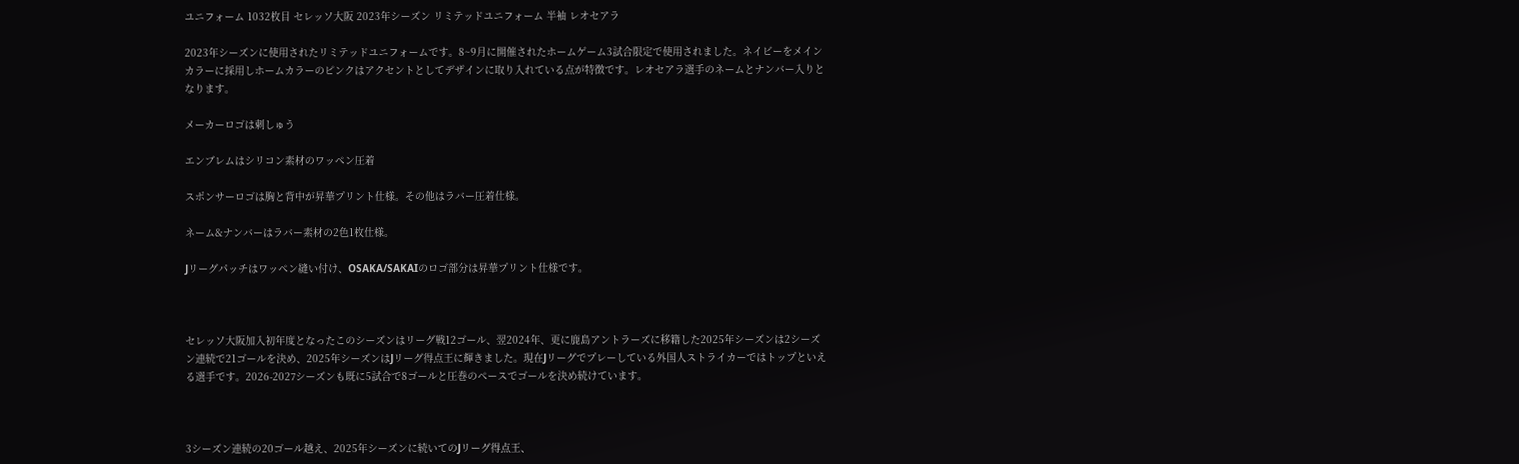ユニフォーム 1032枚目 セレッソ大阪 2023年シーズン リミテッドユニフォーム 半袖 レオセアラ

2023年シーズンに使用されたリミテッドユニフォームです。8~9月に開催されたホームゲーム3試合限定で使用されました。ネイビーをメインカラーに採用しホームカラーのピンクはアクセントとしてデザインに取り入れている点が特徴です。レオセアラ選手のネームとナンバー入りとなります。

メーカーロゴは刺しゅう

エンブレムはシリコン素材のワッペン圧着

スポンサーロゴは胸と背中が昇華プリント仕様。その他はラバー圧着仕様。

ネーム&ナンバーはラバー素材の2色1枚仕様。

Jリーグパッチはワッペン縫い付け、OSAKA/SAKAIのロゴ部分は昇華プリント仕様です。



セレッソ大阪加入初年度となったこのシーズンはリーグ戦12ゴール、翌2024年、更に鹿島アントラーズに移籍した2025年シーズンは2シーズン連続で21ゴールを決め、2025年シーズンはJリーグ得点王に輝きました。現在Jリーグでプレーしている外国人ストライカーではトップといえる選手です。2026-2027シーズンも既に5試合で8ゴールと圧巻のペースでゴールを決め続けています。



3シーズン連続の20ゴール越え、2025年シーズンに続いてのJリーグ得点王、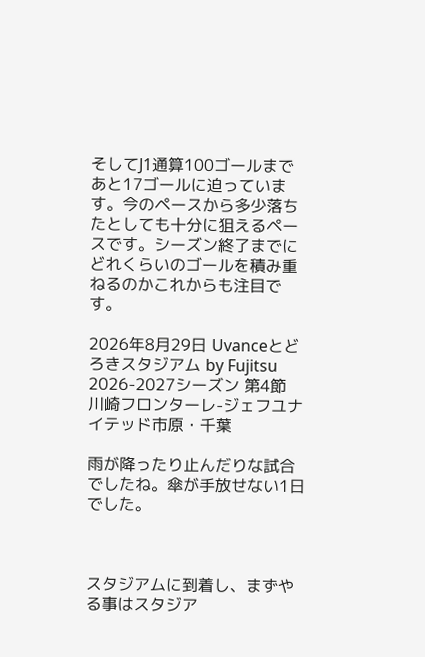そしてJ1通算100ゴールまであと17ゴールに迫っています。今のペースから多少落ちたとしても十分に狙えるペースです。シーズン終了までにどれくらいのゴールを積み重ねるのかこれからも注目です。

2026年8月29日 Uvanceとどろきスタジアム by Fujitsu 2026-2027シーズン 第4節 川崎フロンターレ-ジェフユナイテッド市原・千葉

雨が降ったり止んだりな試合でしたね。傘が手放せない1日でした。



スタジアムに到着し、まずやる事はスタジア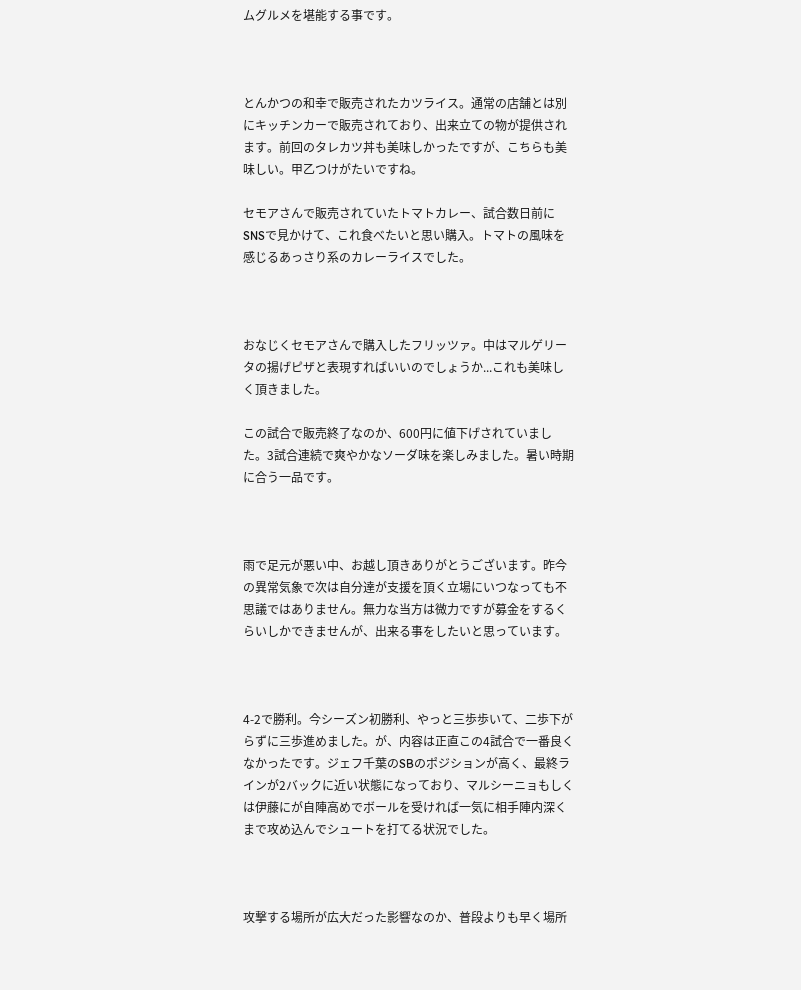ムグルメを堪能する事です。



とんかつの和幸で販売されたカツライス。通常の店舗とは別にキッチンカーで販売されており、出来立ての物が提供されます。前回のタレカツ丼も美味しかったですが、こちらも美味しい。甲乙つけがたいですね。

セモアさんで販売されていたトマトカレー、試合数日前にSNSで見かけて、これ食べたいと思い購入。トマトの風味を感じるあっさり系のカレーライスでした。



おなじくセモアさんで購入したフリッツァ。中はマルゲリータの揚げピザと表現すればいいのでしょうか...これも美味しく頂きました。

この試合で販売終了なのか、600円に値下げされていました。3試合連続で爽やかなソーダ味を楽しみました。暑い時期に合う一品です。



雨で足元が悪い中、お越し頂きありがとうございます。昨今の異常気象で次は自分達が支援を頂く立場にいつなっても不思議ではありません。無力な当方は微力ですが募金をするくらいしかできませんが、出来る事をしたいと思っています。



4-2で勝利。今シーズン初勝利、やっと三歩歩いて、二歩下がらずに三歩進めました。が、内容は正直この4試合で一番良くなかったです。ジェフ千葉のSBのポジションが高く、最終ラインが2バックに近い状態になっており、マルシーニョもしくは伊藤にが自陣高めでボールを受ければ一気に相手陣内深くまで攻め込んでシュートを打てる状況でした。



攻撃する場所が広大だった影響なのか、普段よりも早く場所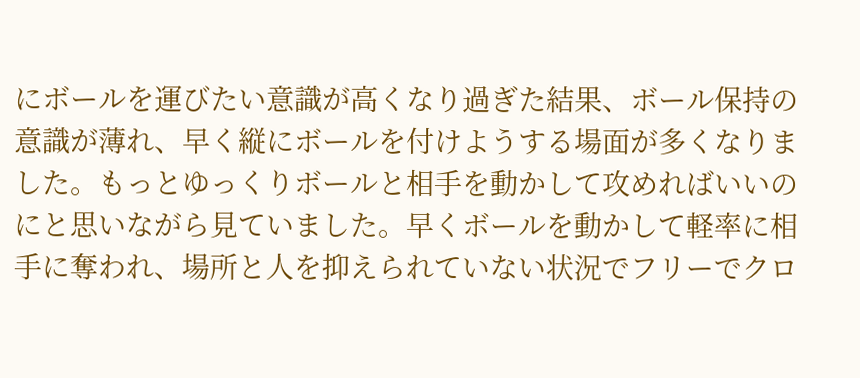にボールを運びたい意識が高くなり過ぎた結果、ボール保持の意識が薄れ、早く縦にボールを付けようする場面が多くなりました。もっとゆっくりボールと相手を動かして攻めればいいのにと思いながら見ていました。早くボールを動かして軽率に相手に奪われ、場所と人を抑えられていない状況でフリーでクロ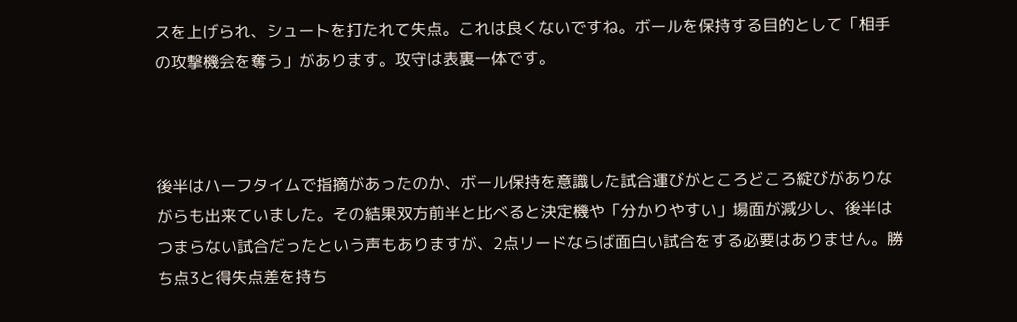スを上げられ、シュートを打たれて失点。これは良くないですね。ボールを保持する目的として「相手の攻撃機会を奪う」があります。攻守は表裏一体です。



後半はハーフタイムで指摘があったのか、ボール保持を意識した試合運びがところどころ綻びがありながらも出来ていました。その結果双方前半と比べると決定機や「分かりやすい」場面が減少し、後半はつまらない試合だったという声もありますが、2点リードならば面白い試合をする必要はありません。勝ち点3と得失点差を持ち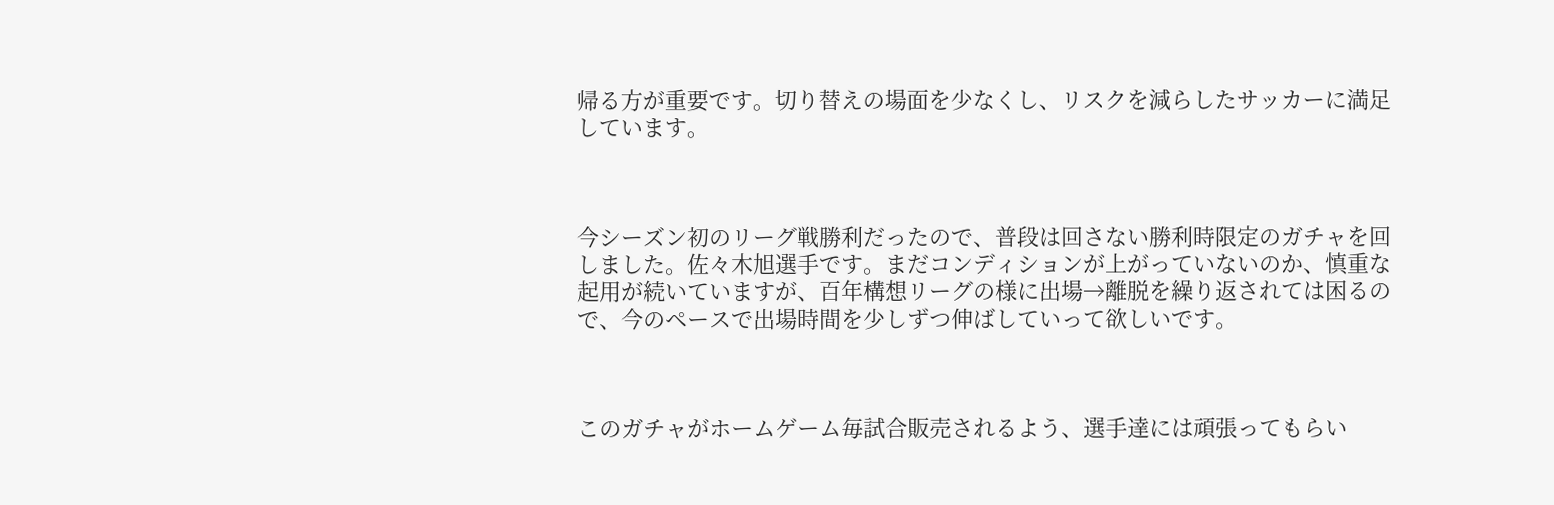帰る方が重要です。切り替えの場面を少なくし、リスクを減らしたサッカーに満足しています。



今シーズン初のリーグ戦勝利だったので、普段は回さない勝利時限定のガチャを回しました。佐々木旭選手です。まだコンディションが上がっていないのか、慎重な起用が続いていますが、百年構想リーグの様に出場→離脱を繰り返されては困るので、今のペースで出場時間を少しずつ伸ばしていって欲しいです。



このガチャがホームゲーム毎試合販売されるよう、選手達には頑張ってもらい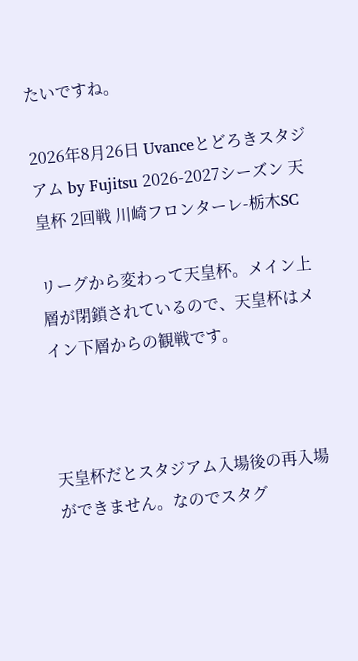たいですね。

2026年8月26日 Uvanceとどろきスタジアム by Fujitsu 2026-2027シーズン 天皇杯 2回戦 川崎フロンターレ-栃木SC

リーグから変わって天皇杯。メイン上層が閉鎖されているので、天皇杯はメイン下層からの観戦です。



天皇杯だとスタジアム入場後の再入場ができません。なのでスタグ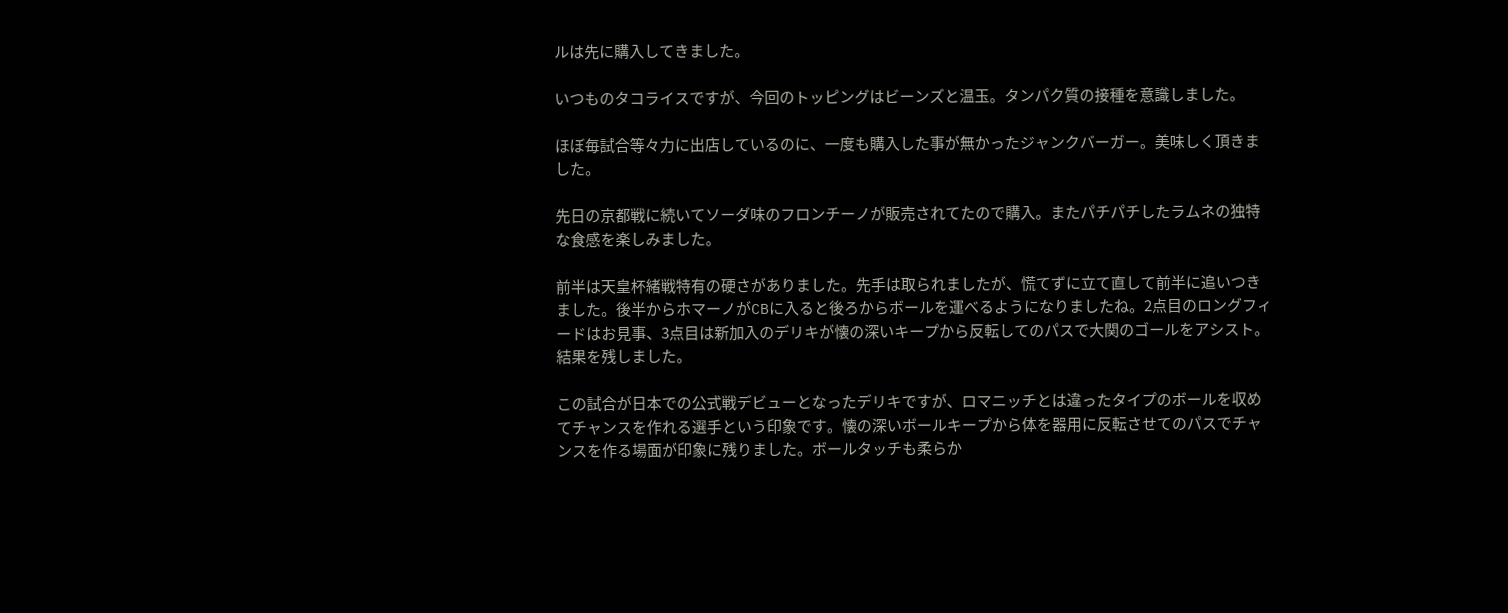ルは先に購入してきました。

いつものタコライスですが、今回のトッピングはビーンズと温玉。タンパク質の接種を意識しました。

ほぼ毎試合等々力に出店しているのに、一度も購入した事が無かったジャンクバーガー。美味しく頂きました。

先日の京都戦に続いてソーダ味のフロンチーノが販売されてたので購入。またパチパチしたラムネの独特な食感を楽しみました。

前半は天皇杯緒戦特有の硬さがありました。先手は取られましたが、慌てずに立て直して前半に追いつきました。後半からホマーノがCBに入ると後ろからボールを運べるようになりましたね。2点目のロングフィードはお見事、3点目は新加入のデリキが懐の深いキープから反転してのパスで大関のゴールをアシスト。結果を残しました。

この試合が日本での公式戦デビューとなったデリキですが、ロマニッチとは違ったタイプのボールを収めてチャンスを作れる選手という印象です。懐の深いボールキープから体を器用に反転させてのパスでチャンスを作る場面が印象に残りました。ボールタッチも柔らか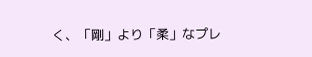く、「剛」より「柔」なプレ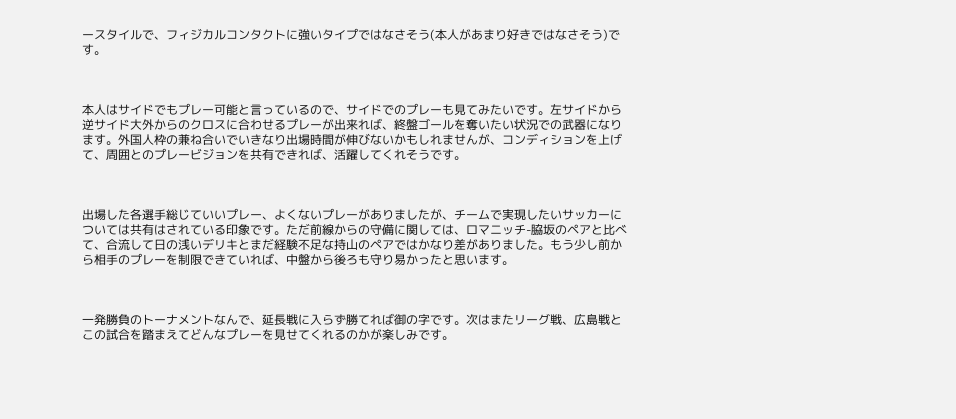ースタイルで、フィジカルコンタクトに強いタイプではなさそう(本人があまり好きではなさそう)です。



本人はサイドでもプレー可能と言っているので、サイドでのプレーも見てみたいです。左サイドから逆サイド大外からのクロスに合わせるプレーが出来れば、終盤ゴールを奪いたい状況での武器になります。外国人枠の兼ね合いでいきなり出場時間が伸びないかもしれませんが、コンディションを上げて、周囲とのプレービジョンを共有できれば、活躍してくれそうです。



出場した各選手総じていいプレー、よくないプレーがありましたが、チームで実現したいサッカーについては共有はされている印象です。ただ前線からの守備に関しては、ロマニッチ-脇坂のペアと比べて、合流して日の浅いデリキとまだ経験不足な持山のペアではかなり差がありました。もう少し前から相手のプレーを制限できていれば、中盤から後ろも守り易かったと思います。



一発勝負のトーナメントなんで、延長戦に入らず勝てれば御の字です。次はまたリーグ戦、広島戦とこの試合を踏まえてどんなプレーを見せてくれるのかが楽しみです。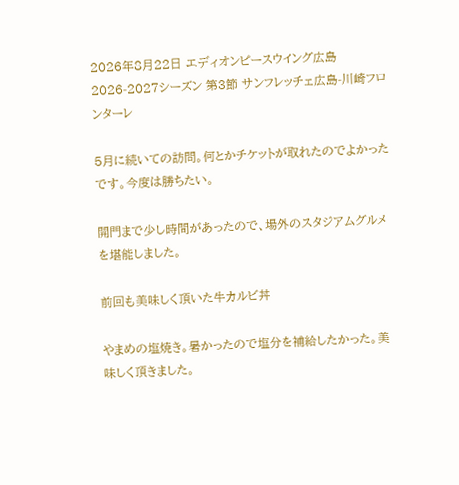2026年8月22日 エディオンピースウイング広島 2026-2027シーズン 第3節 サンフレッチェ広島-川崎フロンターレ

5月に続いての訪問。何とかチケットが取れたのでよかったです。今度は勝ちたい。

開門まで少し時間があったので、場外のスタジアムグルメを堪能しました。

前回も美味しく頂いた牛カルビ丼

やまめの塩焼き。暑かったので塩分を補給したかった。美味しく頂きました。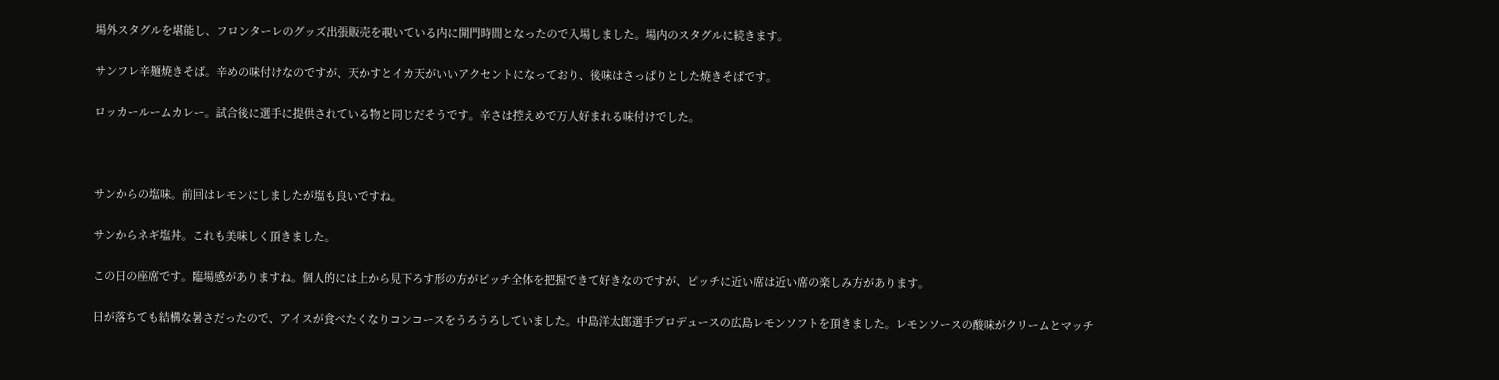場外スタグルを堪能し、フロンターレのグッズ出張販売を覗いている内に開門時間となったので入場しました。場内のスタグルに続きます。

サンフレ辛麺焼きそば。辛めの味付けなのですが、天かすとイカ天がいいアクセントになっており、後味はさっぱりとした焼きそばです。

ロッカールームカレー。試合後に選手に提供されている物と同じだそうです。辛さは控えめで万人好まれる味付けでした。



サンからの塩味。前回はレモンにしましたが塩も良いですね。

サンからネギ塩丼。これも美味しく頂きました。

この日の座席です。臨場感がありますね。個人的には上から見下ろす形の方がピッチ全体を把握できて好きなのですが、ピッチに近い席は近い席の楽しみ方があります。

日が落ちても結構な暑さだったので、アイスが食べたくなりコンコースをうろうろしていました。中島洋太郎選手プロデュースの広島レモンソフトを頂きました。レモンソースの酸味がクリームとマッチ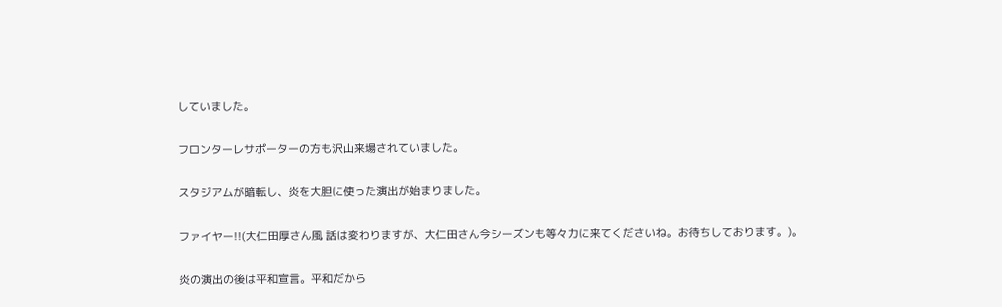していました。

フロンターレサポーターの方も沢山来場されていました。

スタジアムが暗転し、炎を大胆に使った演出が始まりました。

ファイヤー!!(大仁田厚さん風 話は変わりますが、大仁田さん今シーズンも等々力に来てくださいね。お待ちしております。)。

炎の演出の後は平和宣言。平和だから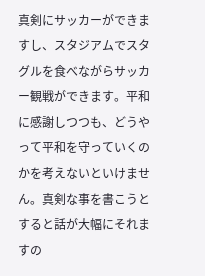真剣にサッカーができますし、スタジアムでスタグルを食べながらサッカー観戦ができます。平和に感謝しつつも、どうやって平和を守っていくのかを考えないといけません。真剣な事を書こうとすると話が大幅にそれますの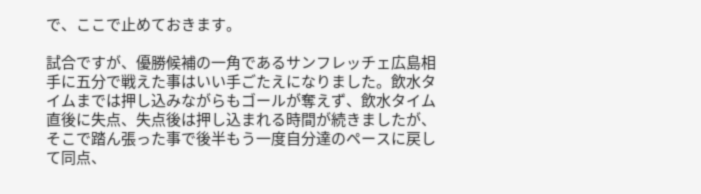で、ここで止めておきます。

試合ですが、優勝候補の一角であるサンフレッチェ広島相手に五分で戦えた事はいい手ごたえになりました。飲水タイムまでは押し込みながらもゴールが奪えず、飲水タイム直後に失点、失点後は押し込まれる時間が続きましたが、そこで踏ん張った事で後半もう一度自分達のペースに戻して同点、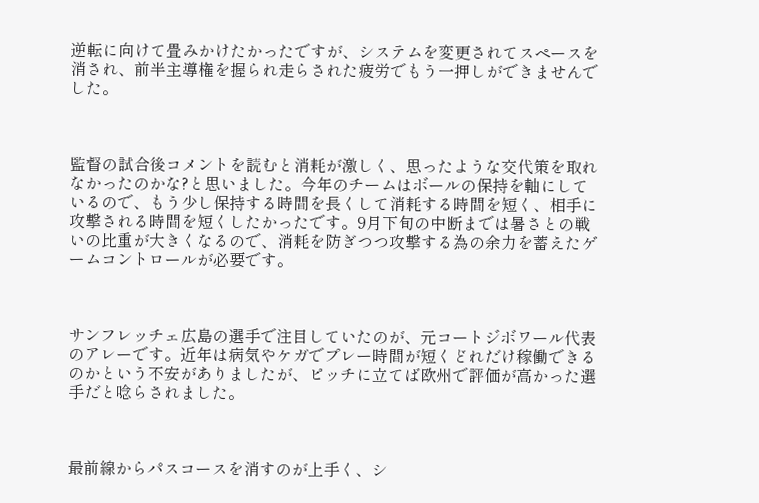逆転に向けて畳みかけたかったですが、システムを変更されてスペースを消され、前半主導権を握られ走らされた疲労でもう一押しができませんでした。



監督の試合後コメントを読むと消耗が激しく、思ったような交代策を取れなかったのかな?と思いました。今年のチームはボールの保持を軸にしているので、もう少し保持する時間を長くして消耗する時間を短く、相手に攻撃される時間を短くしたかったです。9月下旬の中断までは暑さとの戦いの比重が大きくなるので、消耗を防ぎつつ攻撃する為の余力を蓄えたゲームコントロールが必要です。



サンフレッチェ広島の選手で注目していたのが、元コートジボワール代表のアレーです。近年は病気やケガでプレー時間が短くどれだけ稼働できるのかという不安がありましたが、ピッチに立てば欧州で評価が高かった選手だと唸らされました。



最前線からパスコースを消すのが上手く、シ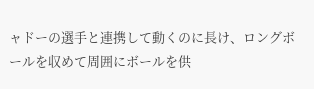ャドーの選手と連携して動くのに長け、ロングボールを収めて周囲にボールを供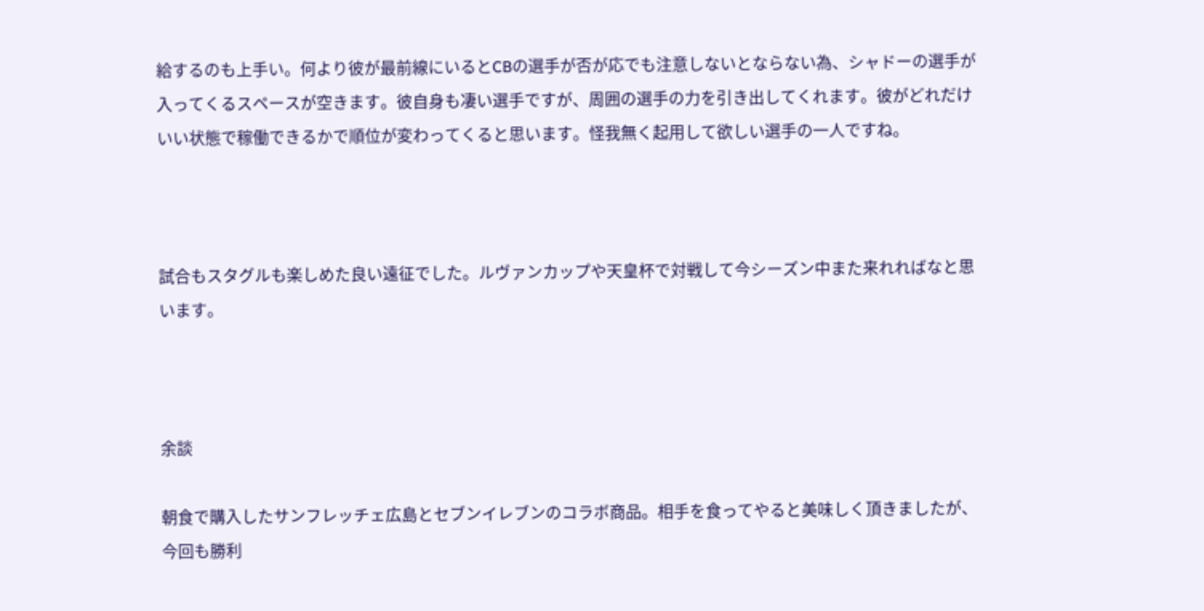給するのも上手い。何より彼が最前線にいるとCBの選手が否が応でも注意しないとならない為、シャドーの選手が入ってくるスペースが空きます。彼自身も凄い選手ですが、周囲の選手の力を引き出してくれます。彼がどれだけいい状態で稼働できるかで順位が変わってくると思います。怪我無く起用して欲しい選手の一人ですね。



試合もスタグルも楽しめた良い遠征でした。ルヴァンカップや天皇杯で対戦して今シーズン中また来れればなと思います。



余談

朝食で購入したサンフレッチェ広島とセブンイレブンのコラボ商品。相手を食ってやると美味しく頂きましたが、今回も勝利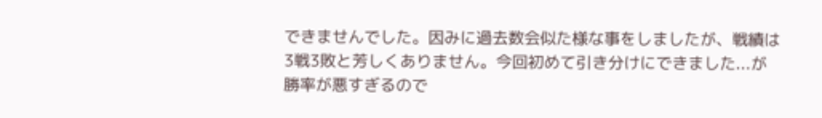できませんでした。因みに過去数会似た様な事をしましたが、戦績は3戦3敗と芳しくありません。今回初めて引き分けにできました...が勝率が悪すぎるので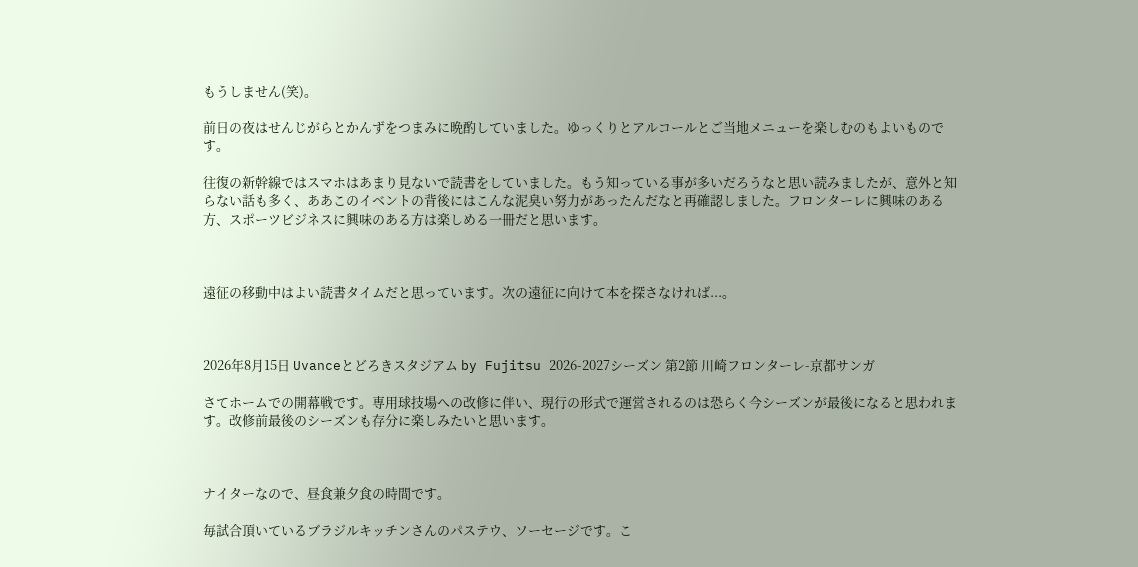もうしません(笑)。

前日の夜はせんじがらとかんずをつまみに晩酌していました。ゆっくりとアルコールとご当地メニューを楽しむのもよいものです。

往復の新幹線ではスマホはあまり見ないで読書をしていました。もう知っている事が多いだろうなと思い読みましたが、意外と知らない話も多く、ああこのイベントの背後にはこんな泥臭い努力があったんだなと再確認しました。フロンターレに興味のある方、スポーツビジネスに興味のある方は楽しめる一冊だと思います。



遠征の移動中はよい読書タイムだと思っています。次の遠征に向けて本を探さなければ...。



2026年8月15日 Uvanceとどろきスタジアム by Fujitsu 2026-2027シーズン 第2節 川崎フロンターレ-京都サンガ

さてホームでの開幕戦です。専用球技場への改修に伴い、現行の形式で運営されるのは恐らく今シーズンが最後になると思われます。改修前最後のシーズンも存分に楽しみたいと思います。



ナイターなので、昼食兼夕食の時間です。

毎試合頂いているブラジルキッチンさんのパステウ、ソーセージです。こ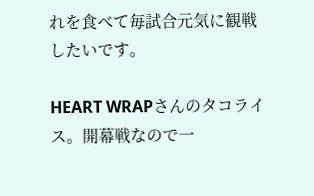れを食べて毎試合元気に観戦したいです。

HEART WRAPさんのタコライス。開幕戦なので一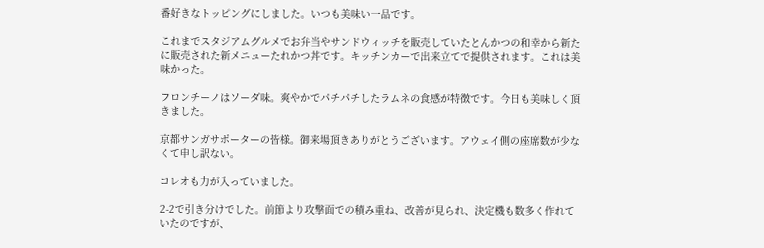番好きなトッピングにしました。いつも美味い一品です。

これまでスタジアムグルメでお弁当やサンドウィッチを販売していたとんかつの和幸から新たに販売された新メニューたれかつ丼です。キッチンカーで出来立てで提供されます。これは美味かった。

フロンチーノはソーダ味。爽やかでパチパチしたラムネの食感が特徴です。今日も美味しく頂きました。

京都サンガサポーターの皆様。御来場頂きありがとうございます。アウェイ側の座席数が少なくて申し訳ない。

コレオも力が入っていました。

2-2で引き分けでした。前節より攻撃面での積み重ね、改善が見られ、決定機も数多く作れていたのですが、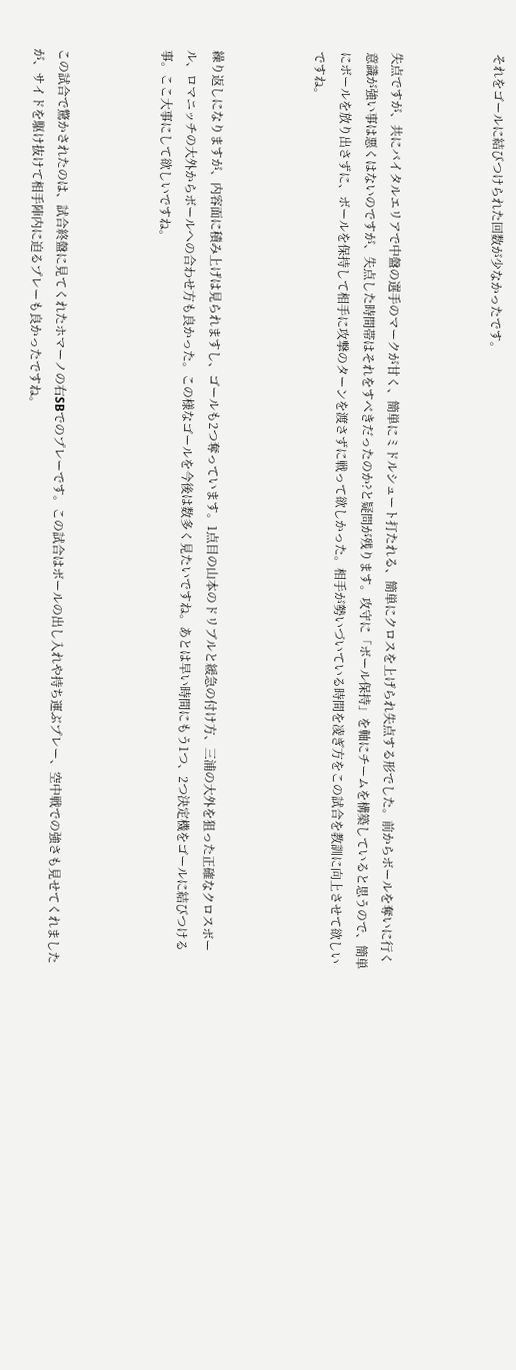それをゴールに結びつけられた回数が少なかったです。



失点ですが、共にバイタルエリアで中盤の選手のマークが甘く、簡単にミドルシュート打たれる、簡単にクロスを上げられ失点する形でした。前からボールを奪いに行く意識が強い事は悪くはないのですが、失点した時間帯はそれをすべきだったのか?と疑問が残ります。攻守に「ボール保持」を軸にチームを構築していると思うので、簡単にボールを放り出さずに、ボールを保持して相手に攻撃のターンを渡さずに戦って欲しかった。相手が勢いづいている時間を凌ぎ方をこの試合を教訓に向上させて欲しいですね。



繰り返しになりますが、内容面に積み上げは見られますし、ゴールも2つ奪っています。1点目の山本のドリブルと緩急の付け方、三浦の大外を狙った正確なクロスボール、ロマニッチの大外からボールへの合わせ方も良かった。この様なゴールを今後は数多く見たいですね。あとは早い時間にもう1つ、2つ決定機をゴールに結びつける事。ここ大事にして欲しいですね。



この試合で驚かされたのは、試合終盤に見てくれたホマーノの右SBでのプレーです。この試合はボールの出し入れや持ち運ぶプレー、空中戦での強さも見せてくれましたが、サイドを駆け抜けて相手陣内に迫るプレーも良かったですね。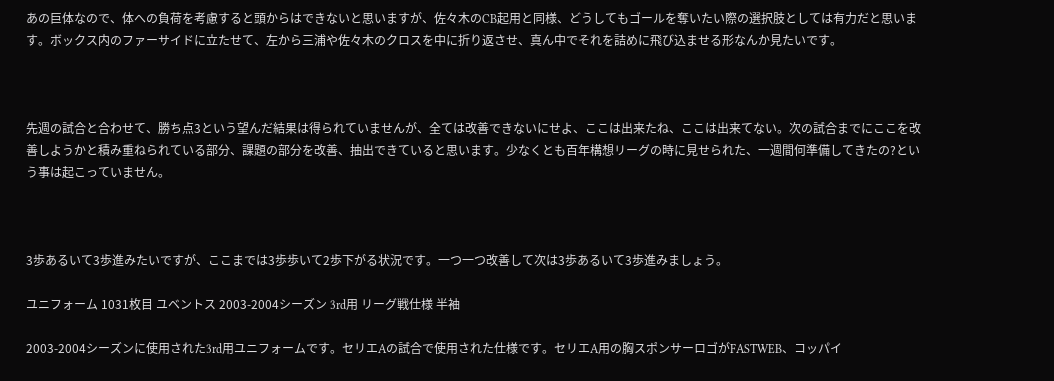あの巨体なので、体への負荷を考慮すると頭からはできないと思いますが、佐々木のCB起用と同様、どうしてもゴールを奪いたい際の選択肢としては有力だと思います。ボックス内のファーサイドに立たせて、左から三浦や佐々木のクロスを中に折り返させ、真ん中でそれを詰めに飛び込ませる形なんか見たいです。



先週の試合と合わせて、勝ち点3という望んだ結果は得られていませんが、全ては改善できないにせよ、ここは出来たね、ここは出来てない。次の試合までにここを改善しようかと積み重ねられている部分、課題の部分を改善、抽出できていると思います。少なくとも百年構想リーグの時に見せられた、一週間何準備してきたの?という事は起こっていません。



3歩あるいて3歩進みたいですが、ここまでは3歩歩いて2歩下がる状況です。一つ一つ改善して次は3歩あるいて3歩進みましょう。

ユニフォーム 1031枚目 ユベントス 2003-2004シーズン 3rd用 リーグ戦仕様 半袖

2003-2004シーズンに使用された3rd用ユニフォームです。セリエAの試合で使用された仕様です。セリエA用の胸スポンサーロゴがFASTWEB、コッパイ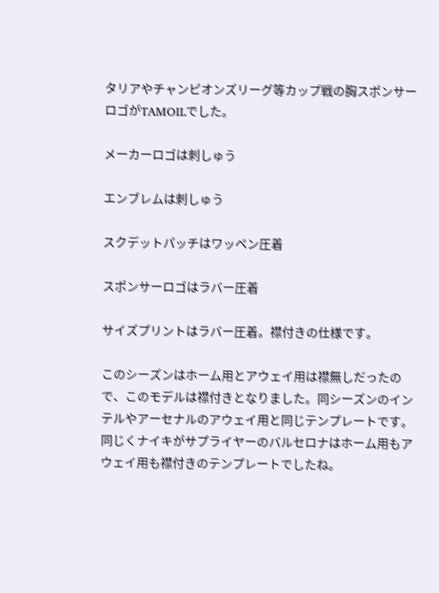タリアやチャンピオンズリーグ等カップ戦の胸スポンサーロゴがTAMOILでした。

メーカーロゴは刺しゅう

エンブレムは刺しゅう

スクデットパッチはワッペン圧着

スポンサーロゴはラバー圧着

サイズプリントはラバー圧着。襟付きの仕様です。

このシーズンはホーム用とアウェイ用は襟無しだったので、このモデルは襟付きとなりました。同シーズンのインテルやアーセナルのアウェイ用と同じテンプレートです。同じくナイキがサプライヤーのバルセロナはホーム用もアウェイ用も襟付きのテンプレートでしたね。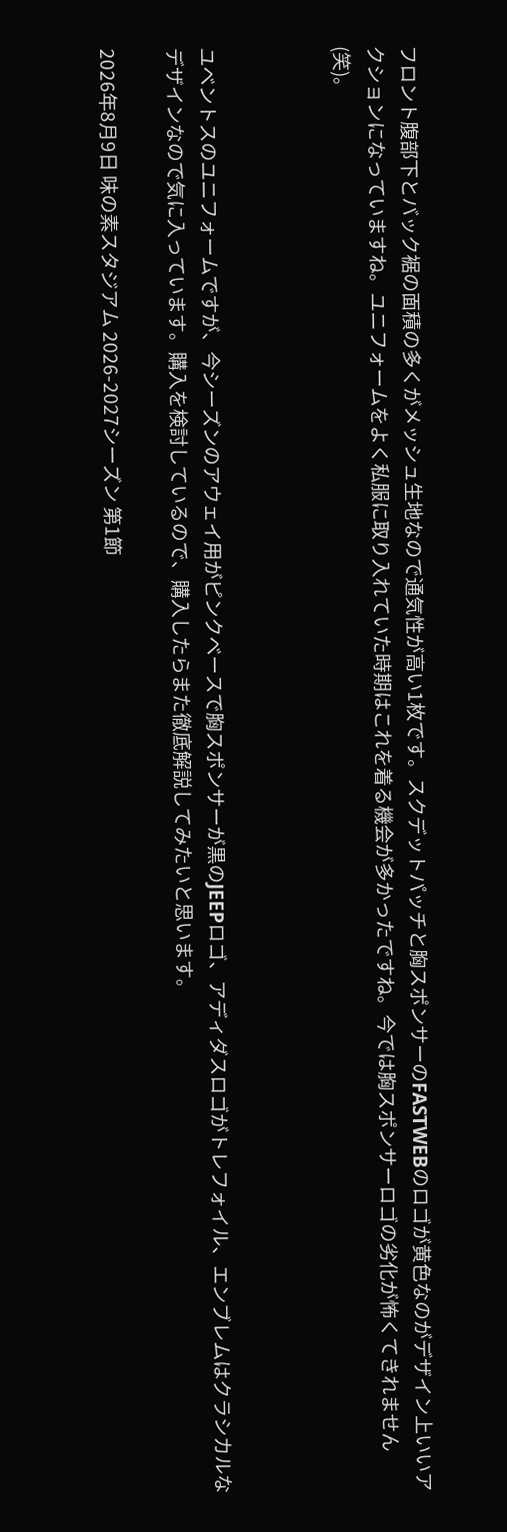フロント腹部下とバック裾の面積の多くがメッシュ生地なので通気性が高い1枚です。スクデットパッチと胸スポンサーのFASTWEBのロゴが黄色なのがデザイン上いいアクションになっていますね。ユニフォームをよく私服に取り入れていた時期はこれを着る機会が多かったですね。今では胸スポンサーロゴの劣化が怖くてきれません(笑)。



ユベントスのユニフォームですが、今シーズンのアウェイ用がピンクベースで胸スポンサーが黒のJEEPロゴ、アディダスロゴがトレフォイル、エンブレムはクラシカルなデザインなので気に入っています。購入を検討しているので、購入したらまた徹底解説してみたいと思います。

2026年8月9日 味の素スタジアム 2026-2027シーズン 第1節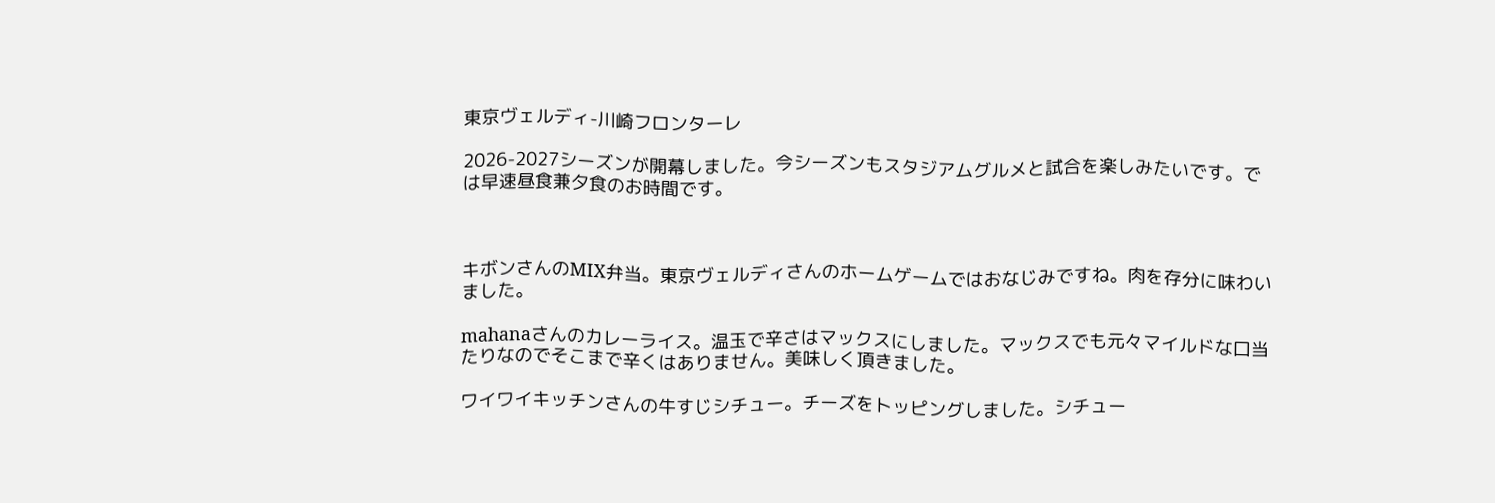東京ヴェルディ-川崎フロンターレ

2026-2027シーズンが開幕しました。今シーズンもスタジアムグルメと試合を楽しみたいです。では早速昼食兼夕食のお時間です。



キボンさんのMIX弁当。東京ヴェルディさんのホームゲームではおなじみですね。肉を存分に味わいました。

mahanaさんのカレーライス。温玉で辛さはマックスにしました。マックスでも元々マイルドな口当たりなのでそこまで辛くはありません。美味しく頂きました。

ワイワイキッチンさんの牛すじシチュー。チーズをトッピングしました。シチュー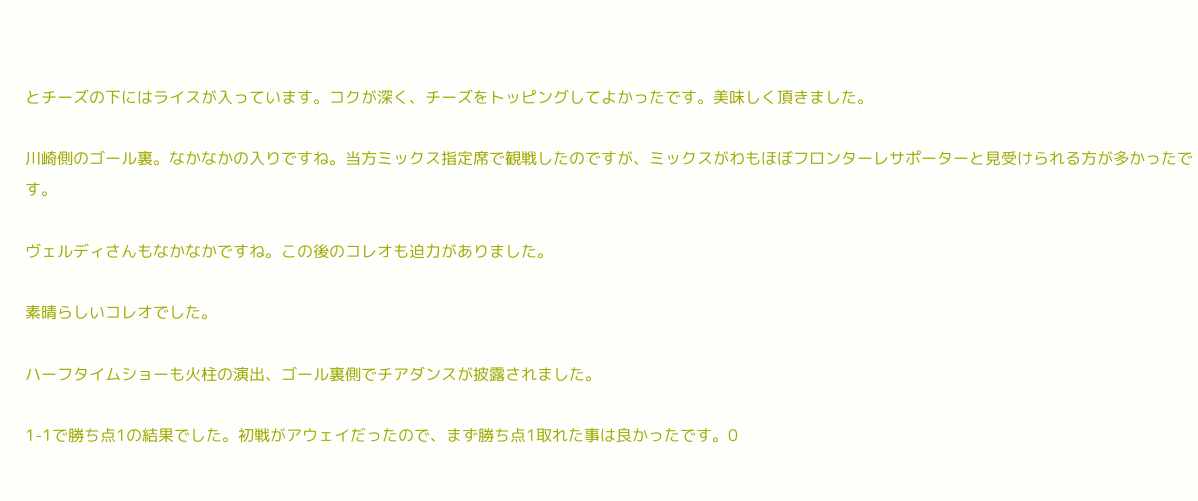とチーズの下にはライスが入っています。コクが深く、チーズをトッピングしてよかったです。美味しく頂きました。

川崎側のゴール裏。なかなかの入りですね。当方ミックス指定席で観戦したのですが、ミックスがわもほぼフロンターレサポーターと見受けられる方が多かったです。

ヴェルディさんもなかなかですね。この後のコレオも迫力がありました。

素晴らしいコレオでした。

ハーフタイムショーも火柱の演出、ゴール裏側でチアダンスが披露されました。

1-1で勝ち点1の結果でした。初戦がアウェイだったので、まず勝ち点1取れた事は良かったです。0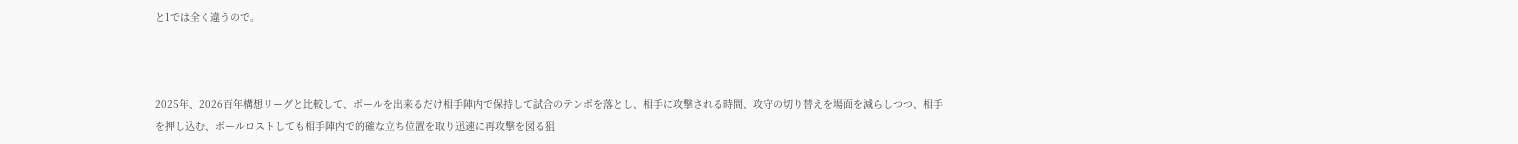と1では全く違うので。



2025年、2026百年構想リーグと比較して、ボールを出来るだけ相手陣内で保持して試合のテンポを落とし、相手に攻撃される時間、攻守の切り替えを場面を減らしつつ、相手を押し込む、ボールロストしても相手陣内で的確な立ち位置を取り迅速に再攻撃を図る狙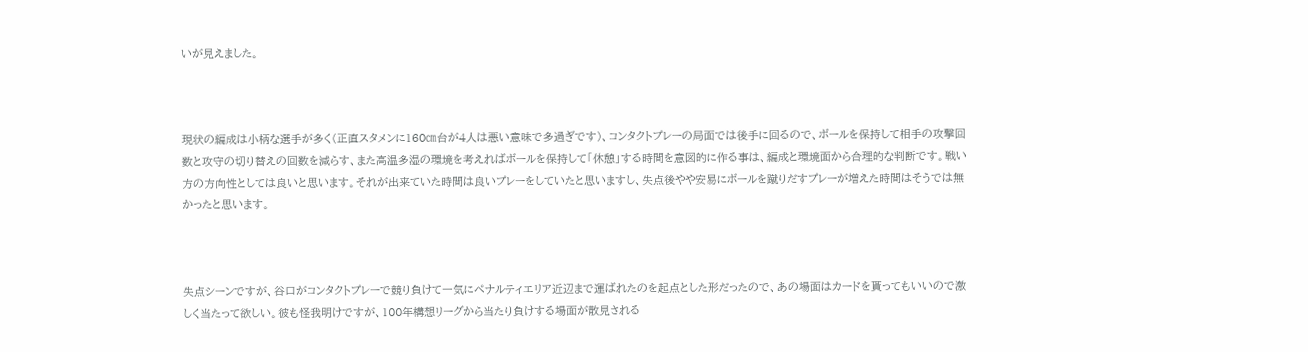いが見えました。



現状の編成は小柄な選手が多く(正直スタメンに160㎝台が4人は悪い意味で多過ぎです)、コンタクトプレーの局面では後手に回るので、ボールを保持して相手の攻撃回数と攻守の切り替えの回数を減らす、また高温多湿の環境を考えればボールを保持して「休憩」する時間を意図的に作る事は、編成と環境面から合理的な判断です。戦い方の方向性としては良いと思います。それが出来ていた時間は良いプレーをしていたと思いますし、失点後やや安易にボールを蹴りだすプレーが増えた時間はそうでは無かったと思います。



失点シーンですが、谷口がコンタクトプレーで競り負けて一気にペナルティエリア近辺まで運ばれたのを起点とした形だったので、あの場面はカードを貰ってもいいので激しく当たって欲しい。彼も怪我明けですが、100年構想リーグから当たり負けする場面が散見される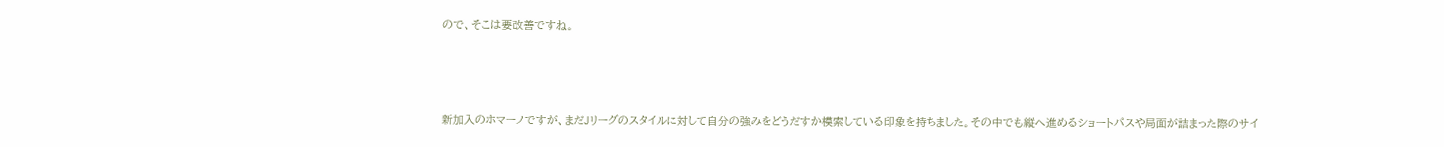ので、そこは要改善ですね。



新加入のホマーノですが、まだJリーグのスタイルに対して自分の強みをどうだすか模索している印象を持ちました。その中でも縦へ進めるショートパスや局面が詰まった際のサイ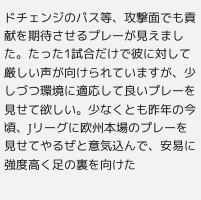ドチェンジのパス等、攻撃面でも貢献を期待させるプレーが見えました。たった1試合だけで彼に対して厳しい声が向けられていますが、少しづつ環境に適応して良いプレーを見せて欲しい。少なくとも昨年の今頃、Jリーグに欧州本場のプレーを見せてやるぜと意気込んで、安易に強度高く足の裏を向けた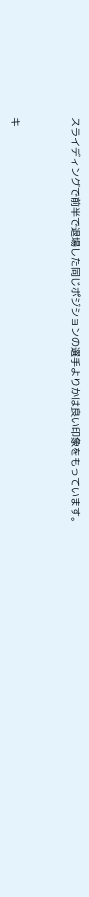スライディングで前半で退場した同じポジションの選手よりかは良い印象をもっています。



キ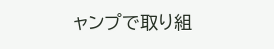ャンプで取り組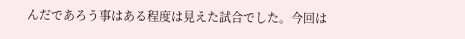んだであろう事はある程度は見えた試合でした。今回は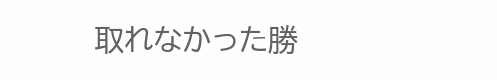取れなかった勝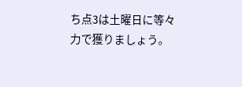ち点3は土曜日に等々力で獲りましょう。